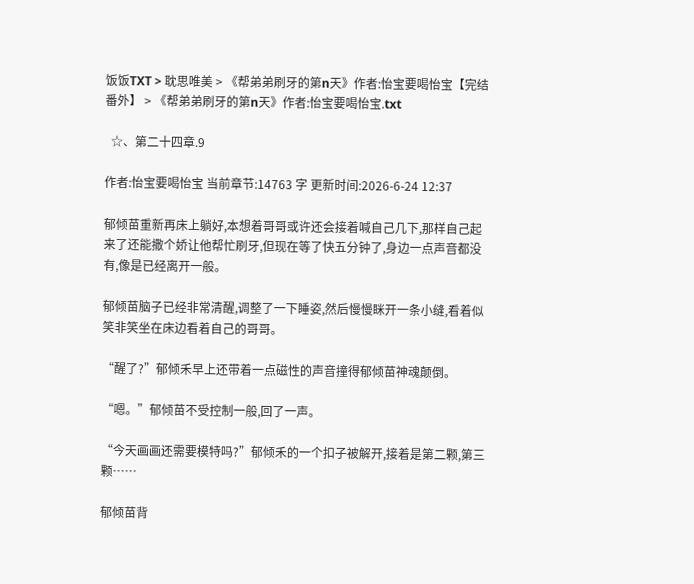饭饭TXT > 耽思唯美 > 《帮弟弟刷牙的第n天》作者:怡宝要喝怡宝【完结 番外】 > 《帮弟弟刷牙的第n天》作者:怡宝要喝怡宝.txt

  ☆、第二十四章.9

作者:怡宝要喝怡宝 当前章节:14763 字 更新时间:2026-6-24 12:37

郁倾苗重新再床上躺好,本想着哥哥或许还会接着喊自己几下,那样自己起来了还能撒个娇让他帮忙刷牙,但现在等了快五分钟了,身边一点声音都没有,像是已经离开一般。

郁倾苗脑子已经非常清醒,调整了一下睡姿,然后慢慢眯开一条小缝,看着似笑非笑坐在床边看着自己的哥哥。

“醒了?”郁倾禾早上还带着一点磁性的声音撞得郁倾苗神魂颠倒。

“嗯。”郁倾苗不受控制一般,回了一声。

“今天画画还需要模特吗?”郁倾禾的一个扣子被解开,接着是第二颗,第三颗……

郁倾苗背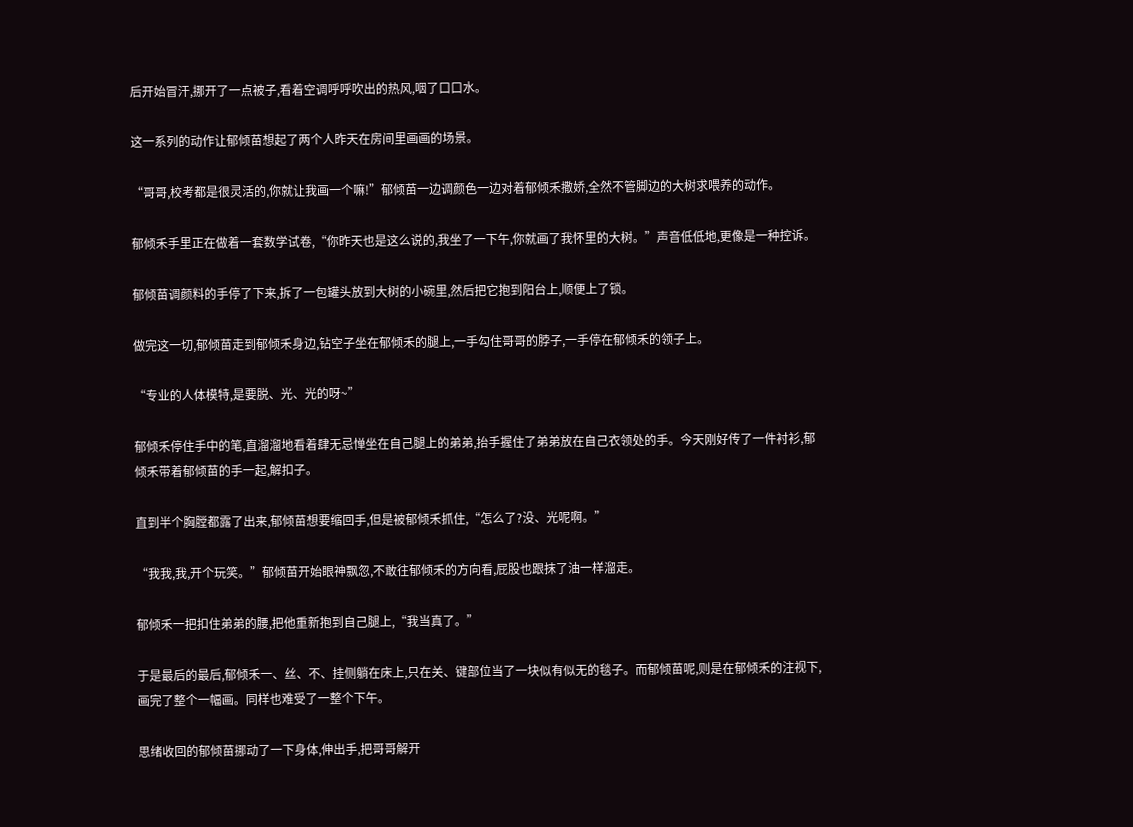后开始冒汗,挪开了一点被子,看着空调呼呼吹出的热风,咽了口口水。

这一系列的动作让郁倾苗想起了两个人昨天在房间里画画的场景。

“哥哥,校考都是很灵活的,你就让我画一个嘛!”郁倾苗一边调颜色一边对着郁倾禾撒娇,全然不管脚边的大树求喂养的动作。

郁倾禾手里正在做着一套数学试卷,“你昨天也是这么说的,我坐了一下午,你就画了我怀里的大树。”声音低低地,更像是一种控诉。

郁倾苗调颜料的手停了下来,拆了一包罐头放到大树的小碗里,然后把它抱到阳台上,顺便上了锁。

做完这一切,郁倾苗走到郁倾禾身边,钻空子坐在郁倾禾的腿上,一手勾住哥哥的脖子,一手停在郁倾禾的领子上。

“专业的人体模特,是要脱、光、光的呀~”

郁倾禾停住手中的笔,直溜溜地看着肆无忌惮坐在自己腿上的弟弟,抬手握住了弟弟放在自己衣领处的手。今天刚好传了一件衬衫,郁倾禾带着郁倾苗的手一起,解扣子。

直到半个胸膛都露了出来,郁倾苗想要缩回手,但是被郁倾禾抓住,“怎么了?没、光呢啊。”

“我我,我,开个玩笑。”郁倾苗开始眼神飘忽,不敢往郁倾禾的方向看,屁股也跟抹了油一样溜走。

郁倾禾一把扣住弟弟的腰,把他重新抱到自己腿上,“我当真了。”

于是最后的最后,郁倾禾一、丝、不、挂侧躺在床上,只在关、键部位当了一块似有似无的毯子。而郁倾苗呢,则是在郁倾禾的注视下,画完了整个一幅画。同样也难受了一整个下午。

思绪收回的郁倾苗挪动了一下身体,伸出手,把哥哥解开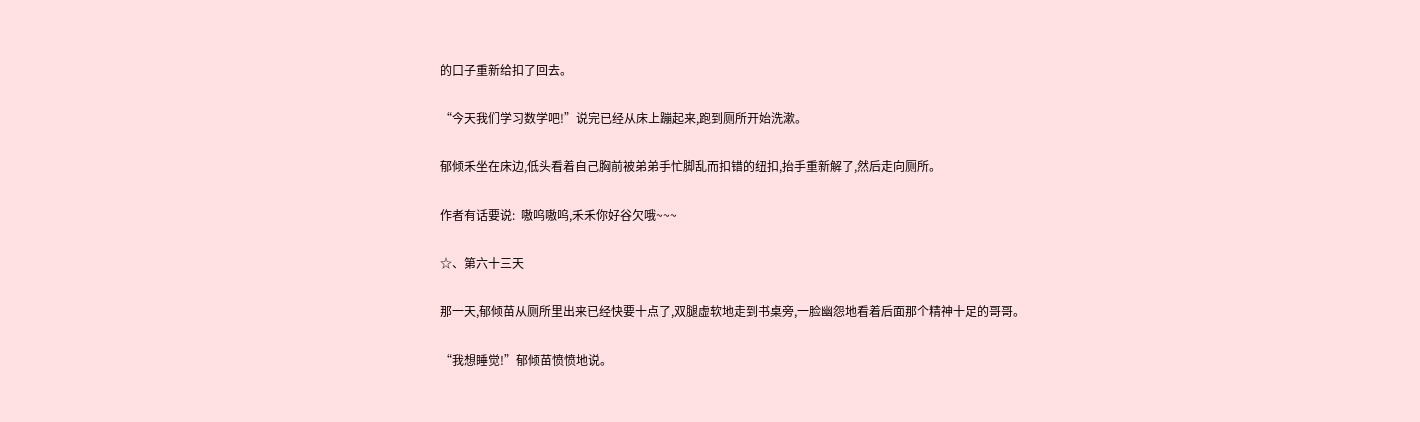的口子重新给扣了回去。

“今天我们学习数学吧!”说完已经从床上蹦起来,跑到厕所开始洗漱。

郁倾禾坐在床边,低头看着自己胸前被弟弟手忙脚乱而扣错的纽扣,抬手重新解了,然后走向厕所。

作者有话要说:  嗷呜嗷呜,禾禾你好谷欠哦~~~

☆、第六十三天

那一天,郁倾苗从厕所里出来已经快要十点了,双腿虚软地走到书桌旁,一脸幽怨地看着后面那个精神十足的哥哥。

“我想睡觉!”郁倾苗愤愤地说。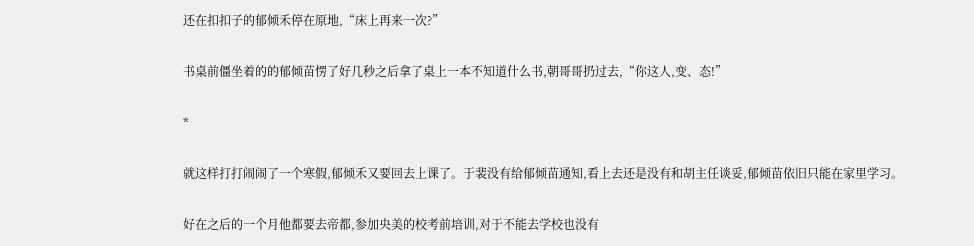还在扣扣子的郁倾禾停在原地,“床上再来一次?”

书桌前僵坐着的的郁倾苗愣了好几秒之后拿了桌上一本不知道什么书,朝哥哥扔过去,“你这人,变、态!”

*

就这样打打闹闹了一个寒假,郁倾禾又要回去上课了。于裴没有给郁倾苗通知,看上去还是没有和胡主任谈妥,郁倾苗依旧只能在家里学习。

好在之后的一个月他都要去帝都,参加央美的校考前培训,对于不能去学校也没有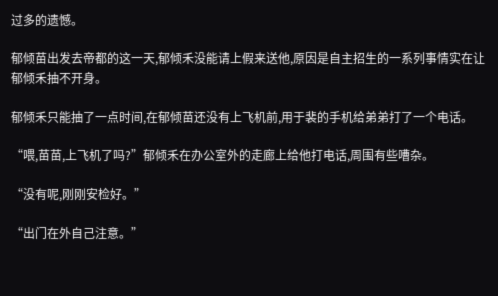过多的遗憾。

郁倾苗出发去帝都的这一天,郁倾禾没能请上假来送他,原因是自主招生的一系列事情实在让郁倾禾抽不开身。

郁倾禾只能抽了一点时间,在郁倾苗还没有上飞机前,用于裴的手机给弟弟打了一个电话。

“喂,苗苗,上飞机了吗?”郁倾禾在办公室外的走廊上给他打电话,周围有些嘈杂。

“没有呢,刚刚安检好。”

“出门在外自己注意。”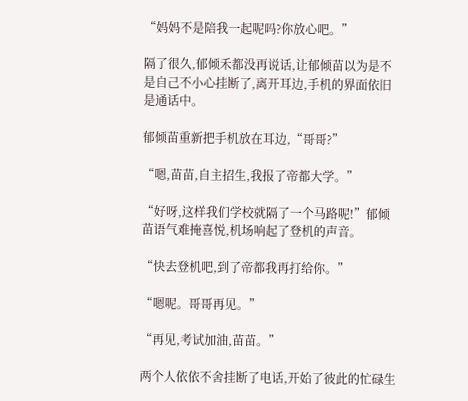“妈妈不是陪我一起呢吗?你放心吧。”

隔了很久,郁倾禾都没再说话,让郁倾苗以为是不是自己不小心挂断了,离开耳边,手机的界面依旧是通话中。

郁倾苗重新把手机放在耳边,“哥哥?”

“嗯,苗苗,自主招生,我报了帝都大学。”

“好呀,这样我们学校就隔了一个马路呢!”郁倾苗语气难掩喜悦,机场响起了登机的声音。

“快去登机吧,到了帝都我再打给你。”

“嗯呢。哥哥再见。”

“再见,考试加油,苗苗。”

两个人依依不舍挂断了电话,开始了彼此的忙碌生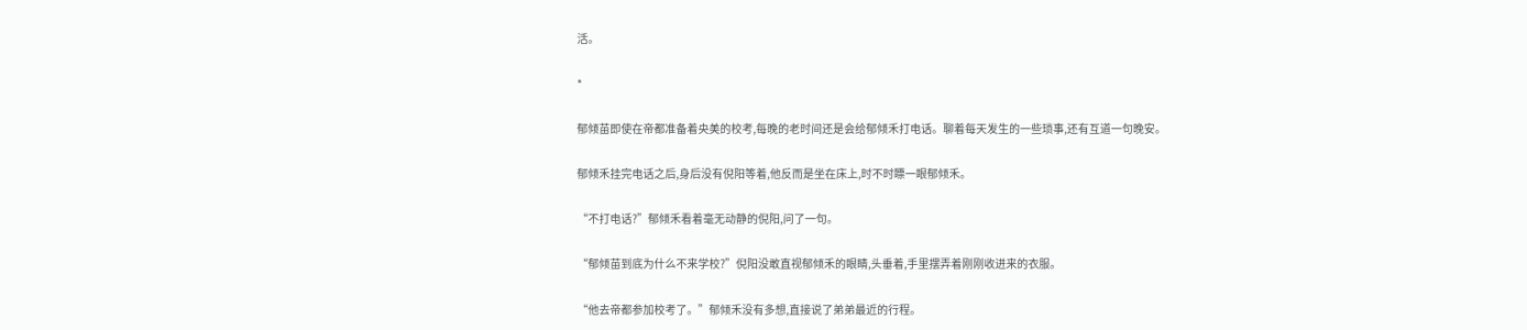活。

*

郁倾苗即使在帝都准备着央美的校考,每晚的老时间还是会给郁倾禾打电话。聊着每天发生的一些琐事,还有互道一句晚安。

郁倾禾挂完电话之后,身后没有倪阳等着,他反而是坐在床上,时不时瞟一眼郁倾禾。

“不打电话?”郁倾禾看着毫无动静的倪阳,问了一句。

“郁倾苗到底为什么不来学校?”倪阳没敢直视郁倾禾的眼睛,头垂着,手里摆弄着刚刚收进来的衣服。

“他去帝都参加校考了。”郁倾禾没有多想,直接说了弟弟最近的行程。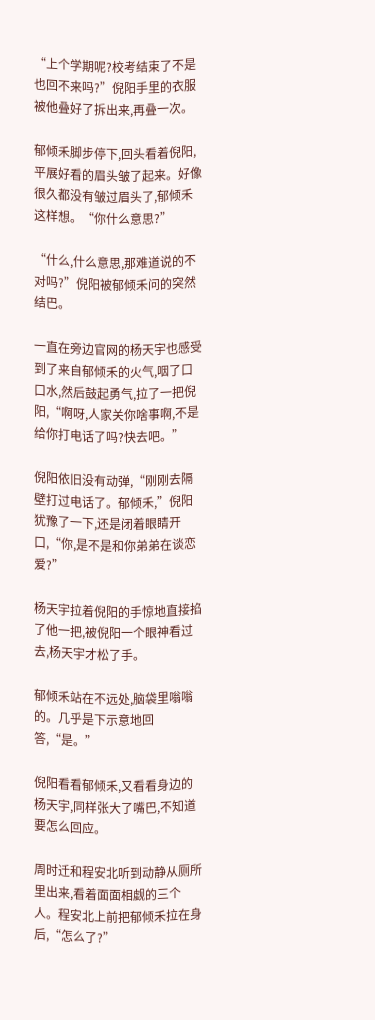“上个学期呢?校考结束了不是也回不来吗?”倪阳手里的衣服被他叠好了拆出来,再叠一次。

郁倾禾脚步停下,回头看着倪阳,平展好看的眉头皱了起来。好像很久都没有皱过眉头了,郁倾禾这样想。“你什么意思?”

“什么,什么意思,那难道说的不对吗?”倪阳被郁倾禾问的突然结巴。

一直在旁边官网的杨天宇也感受到了来自郁倾禾的火气,咽了口口水,然后鼓起勇气,拉了一把倪阳,“啊呀,人家关你啥事啊,不是给你打电话了吗?快去吧。”

倪阳依旧没有动弹,“刚刚去隔壁打过电话了。郁倾禾,”倪阳犹豫了一下,还是闭着眼睛开口,“你,是不是和你弟弟在谈恋爱?”

杨天宇拉着倪阳的手惊地直接掐了他一把,被倪阳一个眼神看过去,杨天宇才松了手。

郁倾禾站在不远处,脑袋里嗡嗡的。几乎是下示意地回答,“是。”

倪阳看看郁倾禾,又看看身边的杨天宇,同样张大了嘴巴,不知道要怎么回应。

周时迁和程安北听到动静从厕所里出来,看着面面相觑的三个人。程安北上前把郁倾禾拉在身后,“怎么了?”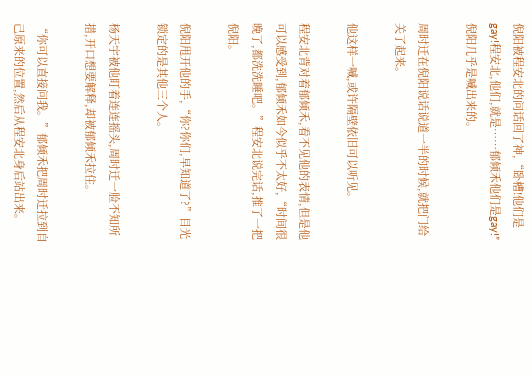倪阳被程安北的问话回了神,“卧槽!他们是gay!程安北,他们,就是……郁倾禾他们是gay!”倪阳几乎是喊出来的。

周时迁在倪阳说话说道一半的时候,就把门给关了起来。

他这样一喊,或许隔壁依旧可以听见。

程安北背对着郁倾禾,看不见他的表情,但是他可以感受到,郁倾禾如今似乎不太好,“时间很晚了,都洗洗睡吧。”程安北说完话,推了一把倪阳。

倪阳甩开他的手,“你?你们,早知道了?”目光锁定的是其他三个人。

杨天宇被他盯着连连摇头,周时迁一脸不知所措,开口想要解释,却被郁倾禾拉住。

“你可以直接问我。”郁倾禾把周时迁拉到自己原来的位置,然后从程安北身后站出来。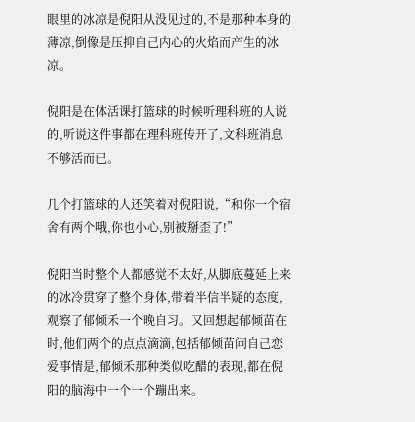眼里的冰凉是倪阳从没见过的,不是那种本身的薄凉,倒像是压抑自己内心的火焰而产生的冰凉。

倪阳是在体活课打篮球的时候听理科班的人说的,听说这件事都在理科班传开了,文科班消息不够活而已。

几个打篮球的人还笑着对倪阳说,“和你一个宿舍有两个哦,你也小心,别被掰歪了!”

倪阳当时整个人都感觉不太好,从脚底蔓延上来的冰冷贯穿了整个身体,带着半信半疑的态度,观察了郁倾禾一个晚自习。又回想起郁倾苗在时,他们两个的点点滴滴,包括郁倾苗问自己恋爱事情是,郁倾禾那种类似吃醋的表现,都在倪阳的脑海中一个一个蹦出来。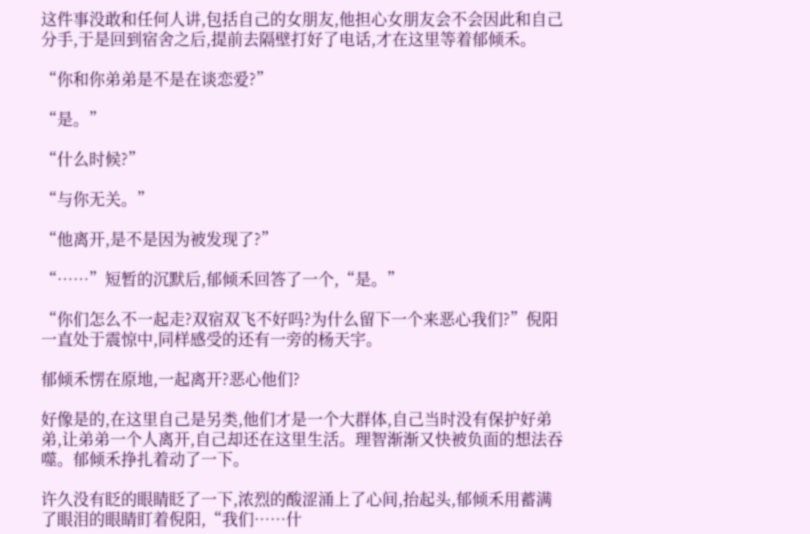这件事没敢和任何人讲,包括自己的女朋友,他担心女朋友会不会因此和自己分手,于是回到宿舍之后,提前去隔壁打好了电话,才在这里等着郁倾禾。

“你和你弟弟是不是在谈恋爱?”

“是。”

“什么时候?”

“与你无关。”

“他离开,是不是因为被发现了?”

“……”短暂的沉默后,郁倾禾回答了一个,“是。”

“你们怎么不一起走?双宿双飞不好吗?为什么留下一个来恶心我们?”倪阳一直处于震惊中,同样感受的还有一旁的杨天宇。

郁倾禾愣在原地,一起离开?恶心他们?

好像是的,在这里自己是另类,他们才是一个大群体,自己当时没有保护好弟弟,让弟弟一个人离开,自己却还在这里生活。理智渐渐又快被负面的想法吞噬。郁倾禾挣扎着动了一下。

许久没有眨的眼睛眨了一下,浓烈的酸涩涌上了心间,抬起头,郁倾禾用蓄满了眼泪的眼睛盯着倪阳,“我们……什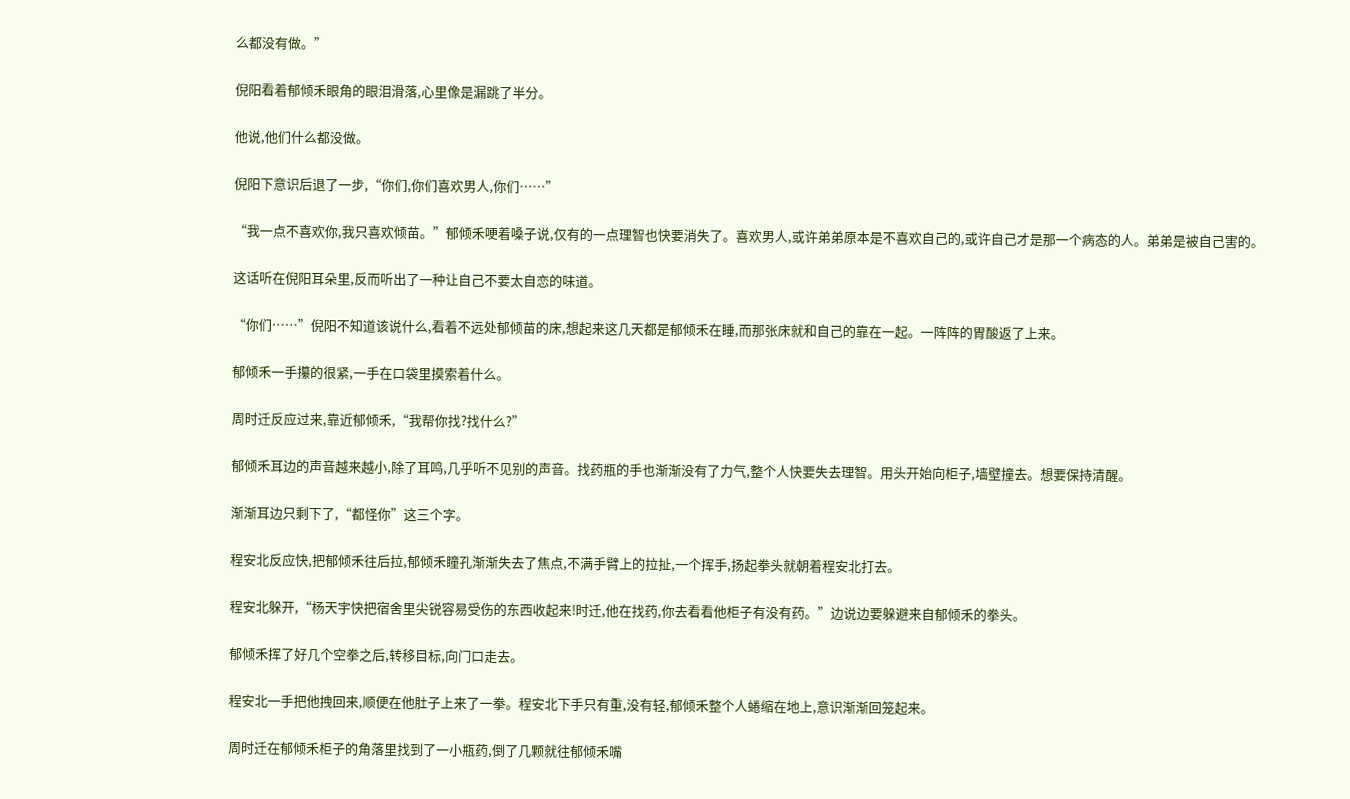么都没有做。”

倪阳看着郁倾禾眼角的眼泪滑落,心里像是漏跳了半分。

他说,他们什么都没做。

倪阳下意识后退了一步,“你们,你们喜欢男人,你们……”

“我一点不喜欢你,我只喜欢倾苗。”郁倾禾哽着嗓子说,仅有的一点理智也快要消失了。喜欢男人,或许弟弟原本是不喜欢自己的,或许自己才是那一个病态的人。弟弟是被自己害的。

这话听在倪阳耳朵里,反而听出了一种让自己不要太自恋的味道。

“你们……”倪阳不知道该说什么,看着不远处郁倾苗的床,想起来这几天都是郁倾禾在睡,而那张床就和自己的靠在一起。一阵阵的胃酸返了上来。

郁倾禾一手攥的很紧,一手在口袋里摸索着什么。

周时迁反应过来,靠近郁倾禾,“我帮你找?找什么?”

郁倾禾耳边的声音越来越小,除了耳鸣,几乎听不见别的声音。找药瓶的手也渐渐没有了力气,整个人快要失去理智。用头开始向柜子,墙壁撞去。想要保持清醒。

渐渐耳边只剩下了,“都怪你”这三个字。

程安北反应快,把郁倾禾往后拉,郁倾禾瞳孔渐渐失去了焦点,不满手臂上的拉扯,一个挥手,扬起拳头就朝着程安北打去。

程安北躲开,“杨天宇快把宿舍里尖锐容易受伤的东西收起来!时迁,他在找药,你去看看他柜子有没有药。”边说边要躲避来自郁倾禾的拳头。

郁倾禾挥了好几个空拳之后,转移目标,向门口走去。

程安北一手把他拽回来,顺便在他肚子上来了一拳。程安北下手只有重,没有轻,郁倾禾整个人蜷缩在地上,意识渐渐回笼起来。

周时迁在郁倾禾柜子的角落里找到了一小瓶药,倒了几颗就往郁倾禾嘴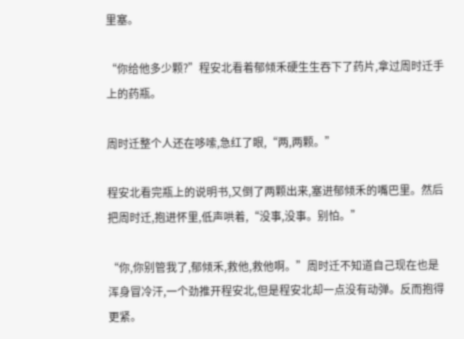里塞。

“你给他多少颗?”程安北看着郁倾禾硬生生吞下了药片,拿过周时迁手上的药瓶。

周时迁整个人还在哆嗦,急红了眼,“两,两颗。”

程安北看完瓶上的说明书,又倒了两颗出来,塞进郁倾禾的嘴巴里。然后把周时迁,抱进怀里,低声哄着,“没事,没事。别怕。”

“你,你别管我了,郁倾禾,救他,救他啊。”周时迁不知道自己现在也是浑身冒冷汗,一个劲推开程安北,但是程安北却一点没有动弹。反而抱得更紧。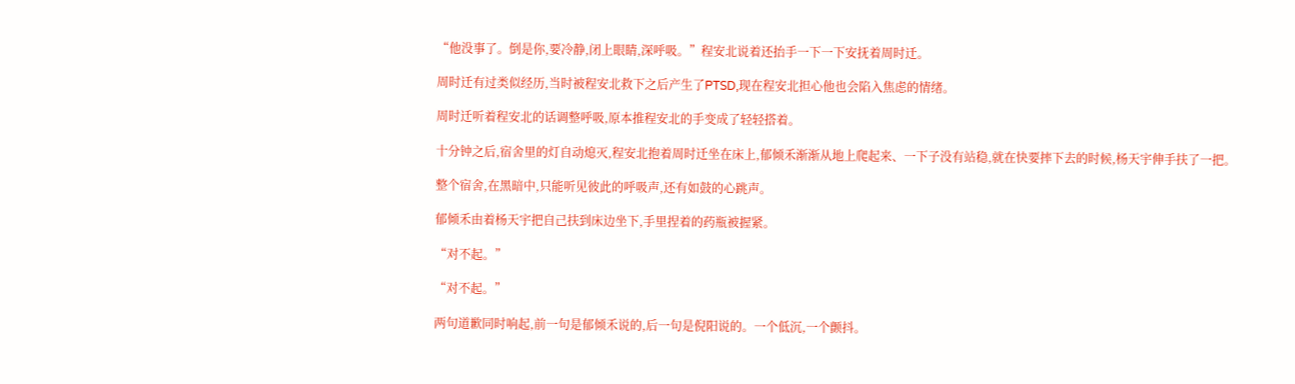“他没事了。倒是你,要冷静,闭上眼睛,深呼吸。”程安北说着还抬手一下一下安抚着周时迁。

周时迁有过类似经历,当时被程安北救下之后产生了PTSD,现在程安北担心他也会陷入焦虑的情绪。

周时迁听着程安北的话调整呼吸,原本推程安北的手变成了轻轻搭着。

十分钟之后,宿舍里的灯自动熄灭,程安北抱着周时迁坐在床上,郁倾禾渐渐从地上爬起来、一下子没有站稳,就在快要摔下去的时候,杨天宇伸手扶了一把。

整个宿舍,在黑暗中,只能听见彼此的呼吸声,还有如鼓的心跳声。

郁倾禾由着杨天宇把自己扶到床边坐下,手里捏着的药瓶被握紧。

“对不起。”

“对不起。”

两句道歉同时响起,前一句是郁倾禾说的,后一句是倪阳说的。一个低沉,一个颤抖。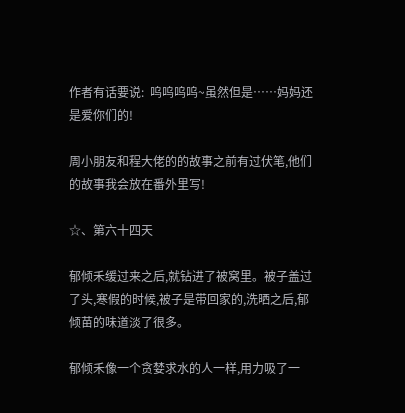作者有话要说:  呜呜呜呜~虽然但是……妈妈还是爱你们的!

周小朋友和程大佬的的故事之前有过伏笔,他们的故事我会放在番外里写!

☆、第六十四天

郁倾禾缓过来之后,就钻进了被窝里。被子盖过了头,寒假的时候,被子是带回家的,洗晒之后,郁倾苗的味道淡了很多。

郁倾禾像一个贪婪求水的人一样,用力吸了一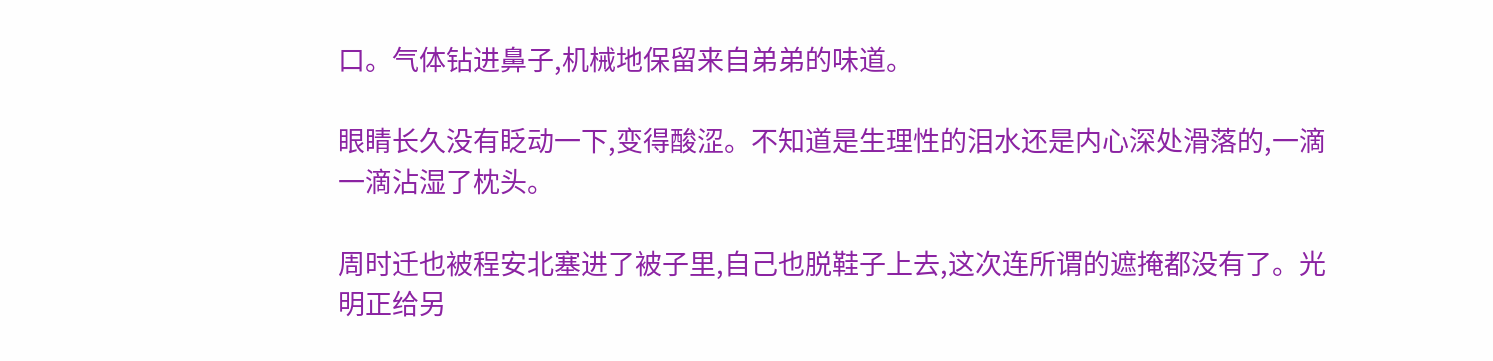口。气体钻进鼻子,机械地保留来自弟弟的味道。

眼睛长久没有眨动一下,变得酸涩。不知道是生理性的泪水还是内心深处滑落的,一滴一滴沾湿了枕头。

周时迁也被程安北塞进了被子里,自己也脱鞋子上去,这次连所谓的遮掩都没有了。光明正给另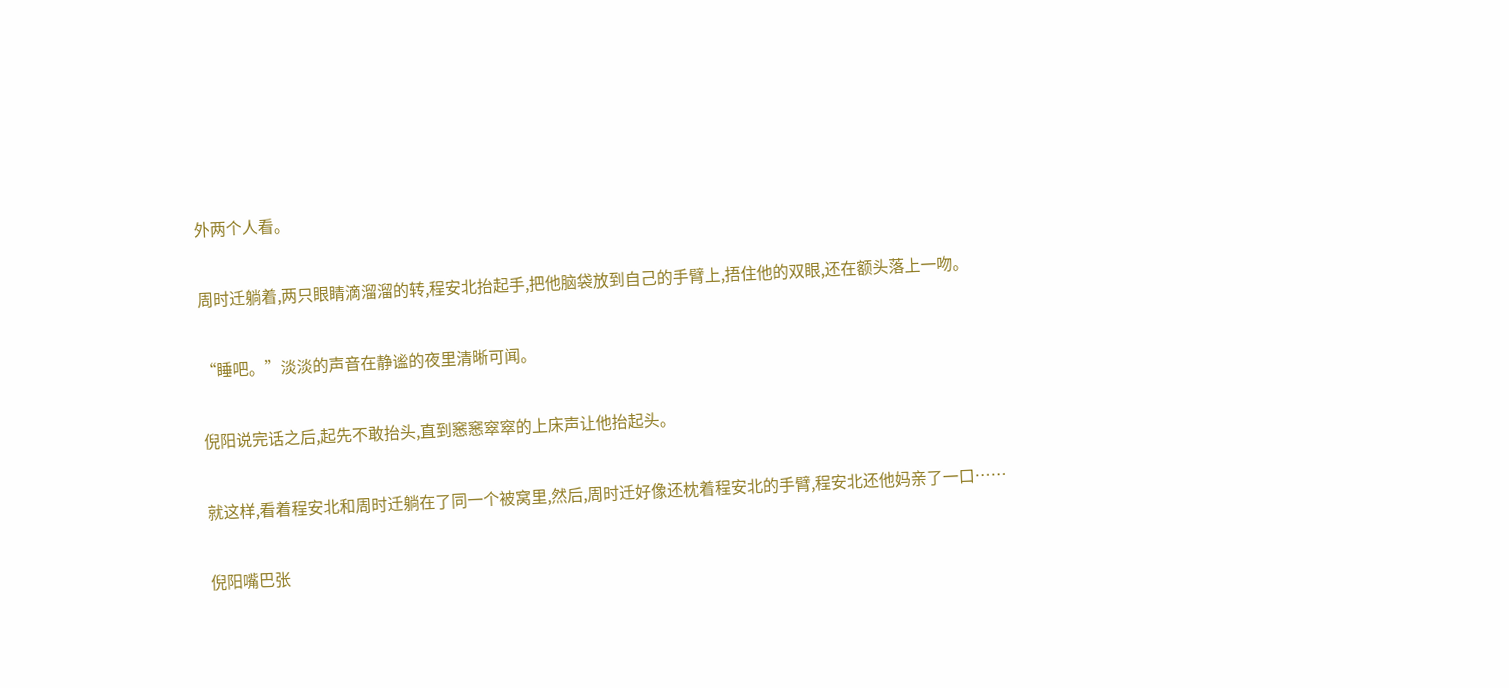外两个人看。

周时迁躺着,两只眼睛滴溜溜的转,程安北抬起手,把他脑袋放到自己的手臂上,捂住他的双眼,还在额头落上一吻。

“睡吧。”淡淡的声音在静谧的夜里清晰可闻。

倪阳说完话之后,起先不敢抬头,直到窸窸窣窣的上床声让他抬起头。

就这样,看着程安北和周时迁躺在了同一个被窝里,然后,周时迁好像还枕着程安北的手臂,程安北还他妈亲了一口……

倪阳嘴巴张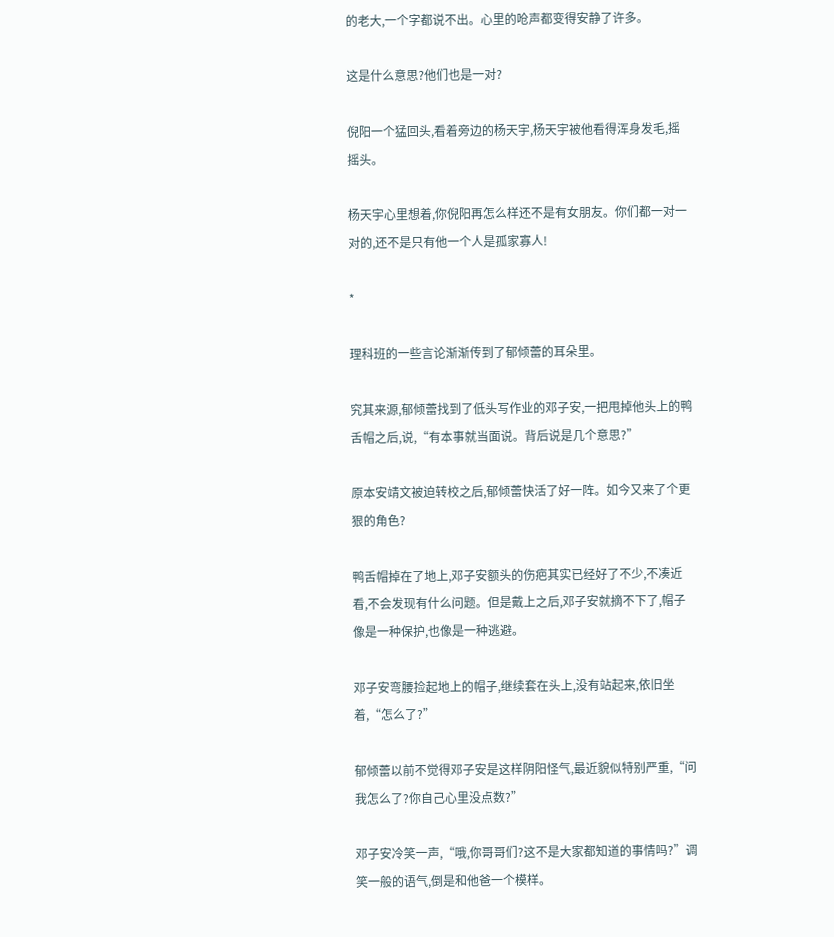的老大,一个字都说不出。心里的呛声都变得安静了许多。

这是什么意思?他们也是一对?

倪阳一个猛回头,看着旁边的杨天宇,杨天宇被他看得浑身发毛,摇摇头。

杨天宇心里想着,你倪阳再怎么样还不是有女朋友。你们都一对一对的,还不是只有他一个人是孤家寡人!

*

理科班的一些言论渐渐传到了郁倾蕾的耳朵里。

究其来源,郁倾蕾找到了低头写作业的邓子安,一把甩掉他头上的鸭舌帽之后,说,“有本事就当面说。背后说是几个意思?”

原本安靖文被迫转校之后,郁倾蕾快活了好一阵。如今又来了个更狠的角色?

鸭舌帽掉在了地上,邓子安额头的伤疤其实已经好了不少,不凑近看,不会发现有什么问题。但是戴上之后,邓子安就摘不下了,帽子像是一种保护,也像是一种逃避。

邓子安弯腰捡起地上的帽子,继续套在头上,没有站起来,依旧坐着,“怎么了?”

郁倾蕾以前不觉得邓子安是这样阴阳怪气,最近貌似特别严重,“问我怎么了?你自己心里没点数?”

邓子安冷笑一声,“哦,你哥哥们?这不是大家都知道的事情吗?”调笑一般的语气,倒是和他爸一个模样。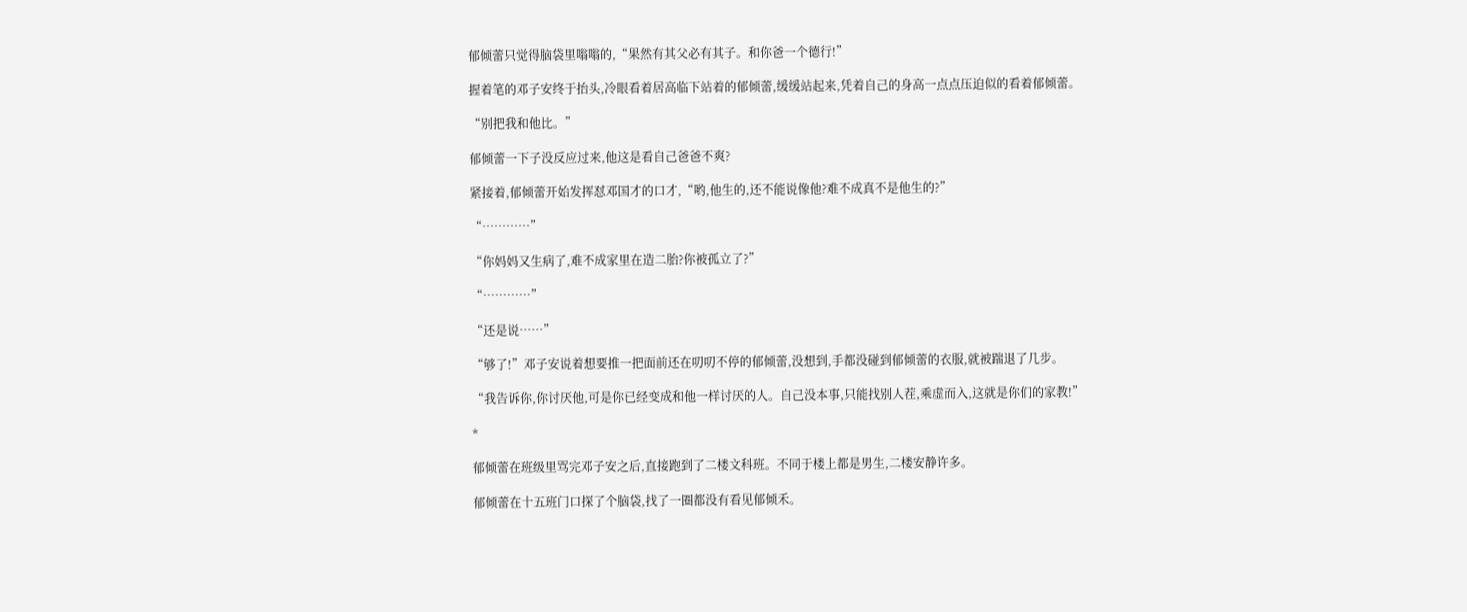郁倾蕾只觉得脑袋里嗡嗡的,“果然有其父必有其子。和你爸一个德行!”

握着笔的邓子安终于抬头,冷眼看着居高临下站着的郁倾蕾,缓缓站起来,凭着自己的身高一点点压迫似的看着郁倾蕾。

“别把我和他比。”

郁倾蕾一下子没反应过来,他这是看自己爸爸不爽?

紧接着,郁倾蕾开始发挥怼邓国才的口才,“哟,他生的,还不能说像他?难不成真不是他生的?”

“…………”

“你妈妈又生病了,难不成家里在造二胎?你被孤立了?”

“…………”

“还是说……”

“够了!”邓子安说着想要推一把面前还在叨叨不停的郁倾蕾,没想到,手都没碰到郁倾蕾的衣服,就被踹退了几步。

“我告诉你,你讨厌他,可是你已经变成和他一样讨厌的人。自己没本事,只能找别人茬,乘虚而入,这就是你们的家教!”

*

郁倾蕾在班级里骂完邓子安之后,直接跑到了二楼文科班。不同于楼上都是男生,二楼安静许多。

郁倾蕾在十五班门口探了个脑袋,找了一圈都没有看见郁倾禾。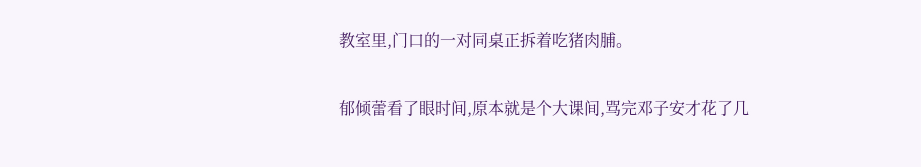教室里,门口的一对同桌正拆着吃猪肉脯。

郁倾蕾看了眼时间,原本就是个大课间,骂完邓子安才花了几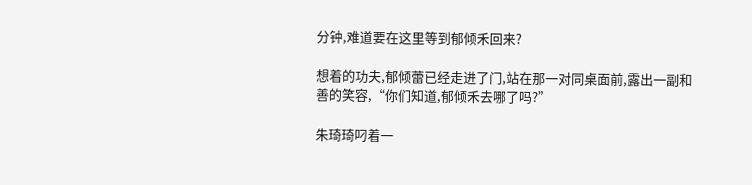分钟,难道要在这里等到郁倾禾回来?

想着的功夫,郁倾蕾已经走进了门,站在那一对同桌面前,露出一副和善的笑容,“你们知道,郁倾禾去哪了吗?”

朱琦琦叼着一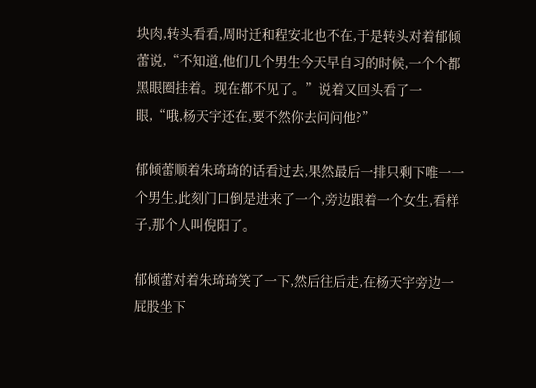块肉,转头看看,周时迁和程安北也不在,于是转头对着郁倾蕾说,“不知道,他们几个男生今天早自习的时候,一个个都黑眼圈挂着。现在都不见了。”说着又回头看了一眼,“哦,杨天宇还在,要不然你去问问他?”

郁倾蕾顺着朱琦琦的话看过去,果然最后一排只剩下唯一一个男生,此刻门口倒是进来了一个,旁边跟着一个女生,看样子,那个人叫倪阳了。

郁倾蕾对着朱琦琦笑了一下,然后往后走,在杨天宇旁边一屁股坐下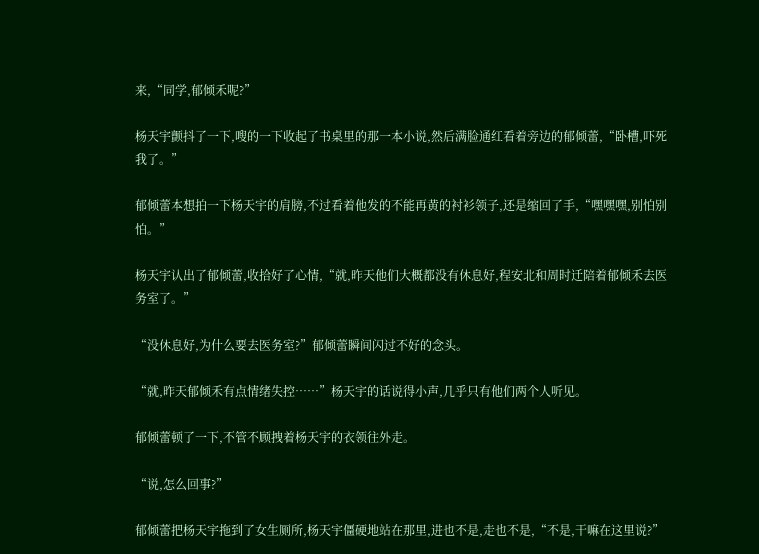来,“同学,郁倾禾呢?”

杨天宇颤抖了一下,嗖的一下收起了书桌里的那一本小说,然后满脸通红看着旁边的郁倾蕾,“卧槽,吓死我了。”

郁倾蕾本想拍一下杨天宇的肩膀,不过看着他发的不能再黄的衬衫领子,还是缩回了手,“嘿嘿嘿,别怕别怕。”

杨天宇认出了郁倾蕾,收拾好了心情,“就,昨天他们大概都没有休息好,程安北和周时迁陪着郁倾禾去医务室了。”

“没休息好,为什么要去医务室?”郁倾蕾瞬间闪过不好的念头。

“就,昨天郁倾禾有点情绪失控……”杨天宇的话说得小声,几乎只有他们两个人听见。

郁倾蕾顿了一下,不管不顾拽着杨天宇的衣领往外走。

“说,怎么回事?”

郁倾蕾把杨天宇拖到了女生厕所,杨天宇僵硬地站在那里,进也不是,走也不是,“不是,干嘛在这里说?”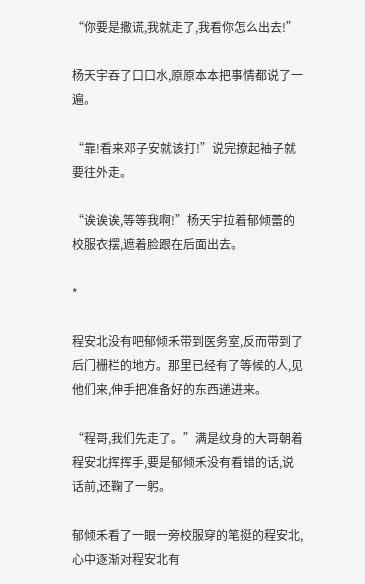“你要是撒谎,我就走了,我看你怎么出去!”

杨天宇吞了口口水,原原本本把事情都说了一遍。

“靠!看来邓子安就该打!”说完撩起袖子就要往外走。

“诶诶诶,等等我啊!”杨天宇拉着郁倾蕾的校服衣摆,遮着脸跟在后面出去。

*

程安北没有吧郁倾禾带到医务室,反而带到了后门栅栏的地方。那里已经有了等候的人,见他们来,伸手把准备好的东西递进来。

“程哥,我们先走了。”满是纹身的大哥朝着程安北挥挥手,要是郁倾禾没有看错的话,说话前,还鞠了一躬。

郁倾禾看了一眼一旁校服穿的笔挺的程安北,心中逐渐对程安北有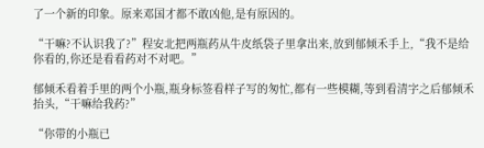了一个新的印象。原来邓国才都不敢凶他,是有原因的。

“干嘛?不认识我了?”程安北把两瓶药从牛皮纸袋子里拿出来,放到郁倾禾手上,“我不是给你看的,你还是看看药对不对吧。”

郁倾禾看着手里的两个小瓶,瓶身标签看样子写的匆忙,都有一些模糊,等到看清字之后郁倾禾抬头,“干嘛给我药?”

“你带的小瓶已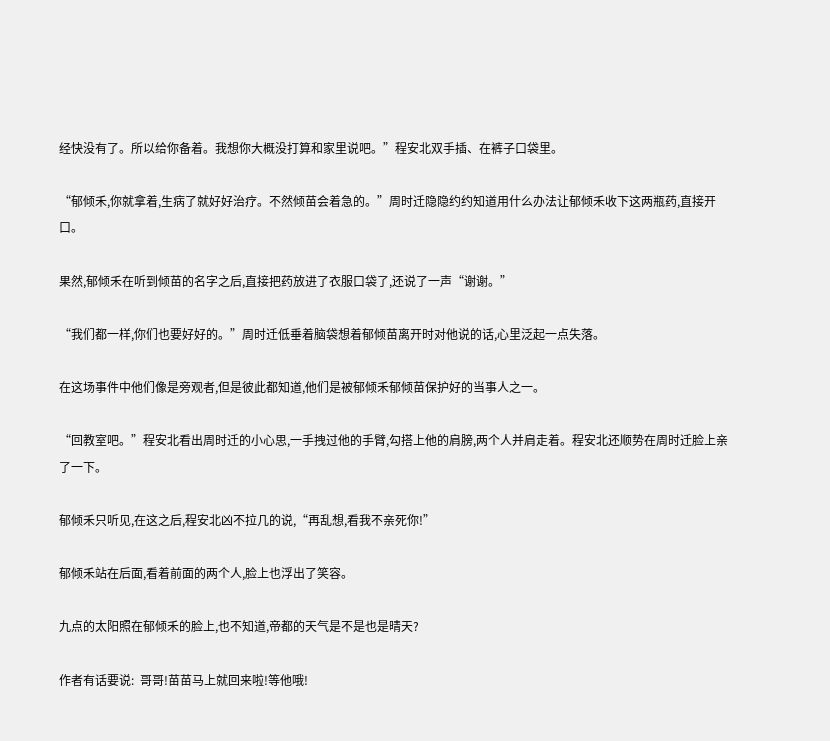经快没有了。所以给你备着。我想你大概没打算和家里说吧。”程安北双手插、在裤子口袋里。

“郁倾禾,你就拿着,生病了就好好治疗。不然倾苗会着急的。”周时迁隐隐约约知道用什么办法让郁倾禾收下这两瓶药,直接开口。

果然,郁倾禾在听到倾苗的名字之后,直接把药放进了衣服口袋了,还说了一声“谢谢。”

“我们都一样,你们也要好好的。”周时迁低垂着脑袋想着郁倾苗离开时对他说的话,心里泛起一点失落。

在这场事件中他们像是旁观者,但是彼此都知道,他们是被郁倾禾郁倾苗保护好的当事人之一。

“回教室吧。”程安北看出周时迁的小心思,一手拽过他的手臂,勾搭上他的肩膀,两个人并肩走着。程安北还顺势在周时迁脸上亲了一下。

郁倾禾只听见,在这之后,程安北凶不拉几的说,“再乱想,看我不亲死你!”

郁倾禾站在后面,看着前面的两个人,脸上也浮出了笑容。

九点的太阳照在郁倾禾的脸上,也不知道,帝都的天气是不是也是晴天?

作者有话要说:  哥哥!苗苗马上就回来啦!等他哦!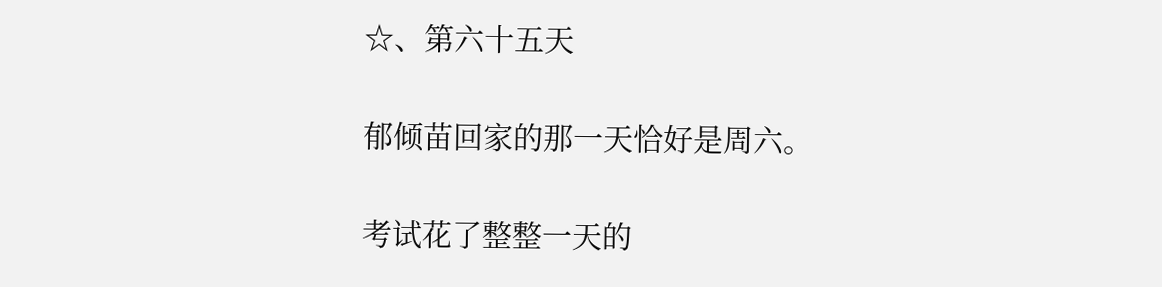☆、第六十五天

郁倾苗回家的那一天恰好是周六。

考试花了整整一天的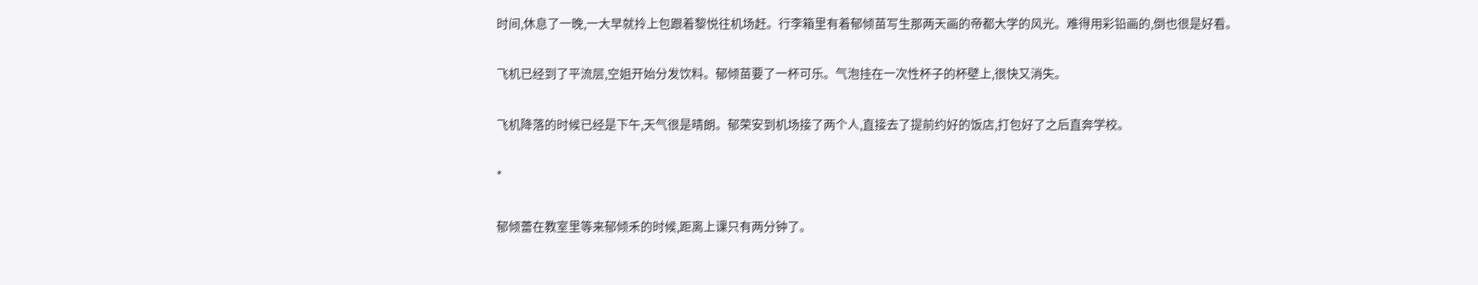时间,休息了一晚,一大早就拎上包跟着黎悦往机场赶。行李箱里有着郁倾苗写生那两天画的帝都大学的风光。难得用彩铅画的,倒也很是好看。

飞机已经到了平流层,空姐开始分发饮料。郁倾苗要了一杯可乐。气泡挂在一次性杯子的杯壁上,很快又消失。

飞机降落的时候已经是下午,天气很是晴朗。郁荣安到机场接了两个人,直接去了提前约好的饭店,打包好了之后直奔学校。

*

郁倾蕾在教室里等来郁倾禾的时候,距离上课只有两分钟了。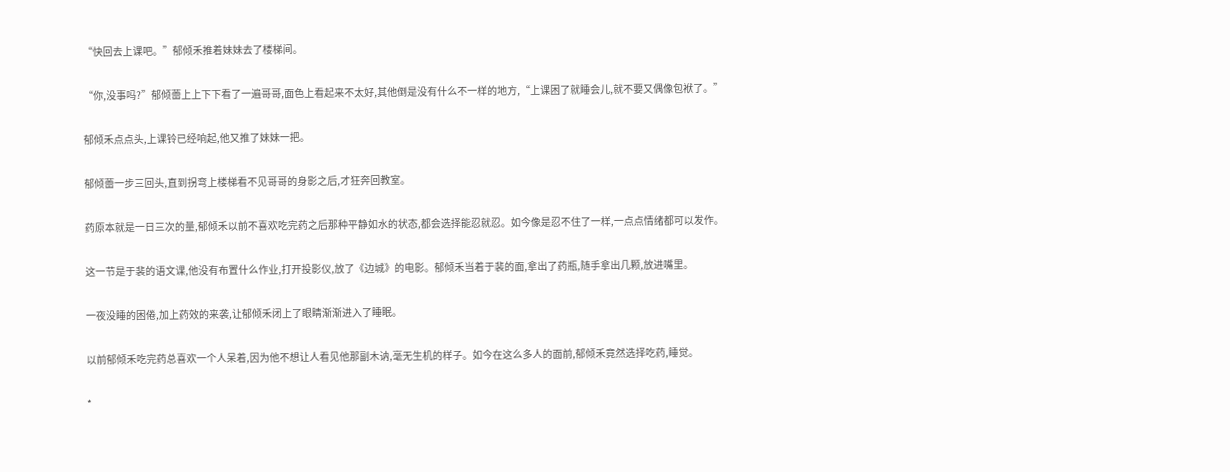“快回去上课吧。”郁倾禾推着妹妹去了楼梯间。

“你,没事吗?”郁倾蕾上上下下看了一遍哥哥,面色上看起来不太好,其他倒是没有什么不一样的地方,“上课困了就睡会儿,就不要又偶像包袱了。”

郁倾禾点点头,上课铃已经响起,他又推了妹妹一把。

郁倾蕾一步三回头,直到拐弯上楼梯看不见哥哥的身影之后,才狂奔回教室。

药原本就是一日三次的量,郁倾禾以前不喜欢吃完药之后那种平静如水的状态,都会选择能忍就忍。如今像是忍不住了一样,一点点情绪都可以发作。

这一节是于裴的语文课,他没有布置什么作业,打开投影仪,放了《边城》的电影。郁倾禾当着于裴的面,拿出了药瓶,随手拿出几颗,放进嘴里。

一夜没睡的困倦,加上药效的来袭,让郁倾禾闭上了眼睛渐渐进入了睡眠。

以前郁倾禾吃完药总喜欢一个人呆着,因为他不想让人看见他那副木讷,毫无生机的样子。如今在这么多人的面前,郁倾禾竟然选择吃药,睡觉。

*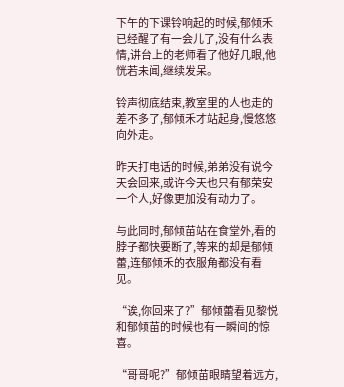下午的下课铃响起的时候,郁倾禾已经醒了有一会儿了,没有什么表情,讲台上的老师看了他好几眼,他恍若未闻,继续发呆。

铃声彻底结束,教室里的人也走的差不多了,郁倾禾才站起身,慢悠悠向外走。

昨天打电话的时候,弟弟没有说今天会回来,或许今天也只有郁荣安一个人,好像更加没有动力了。

与此同时,郁倾苗站在食堂外,看的脖子都快要断了,等来的却是郁倾蕾,连郁倾禾的衣服角都没有看见。

“诶,你回来了?”郁倾蕾看见黎悦和郁倾苗的时候也有一瞬间的惊喜。

“哥哥呢?”郁倾苗眼睛望着远方,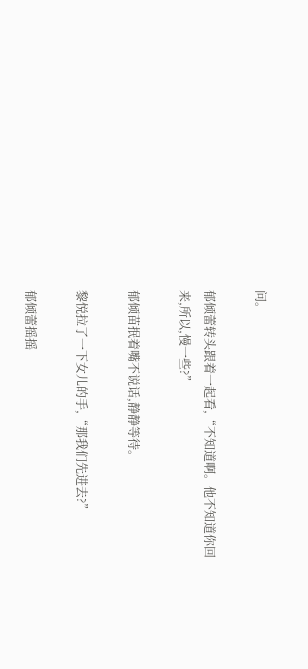问。

郁倾蕾转头跟着一起看,“不知道啊。他不知道你回来,所以,慢一些?”

郁倾苗抿着嘴不说话,静静等待。

黎悦拉了一下女儿的手,“那我们先进去?”

郁倾蕾摇摇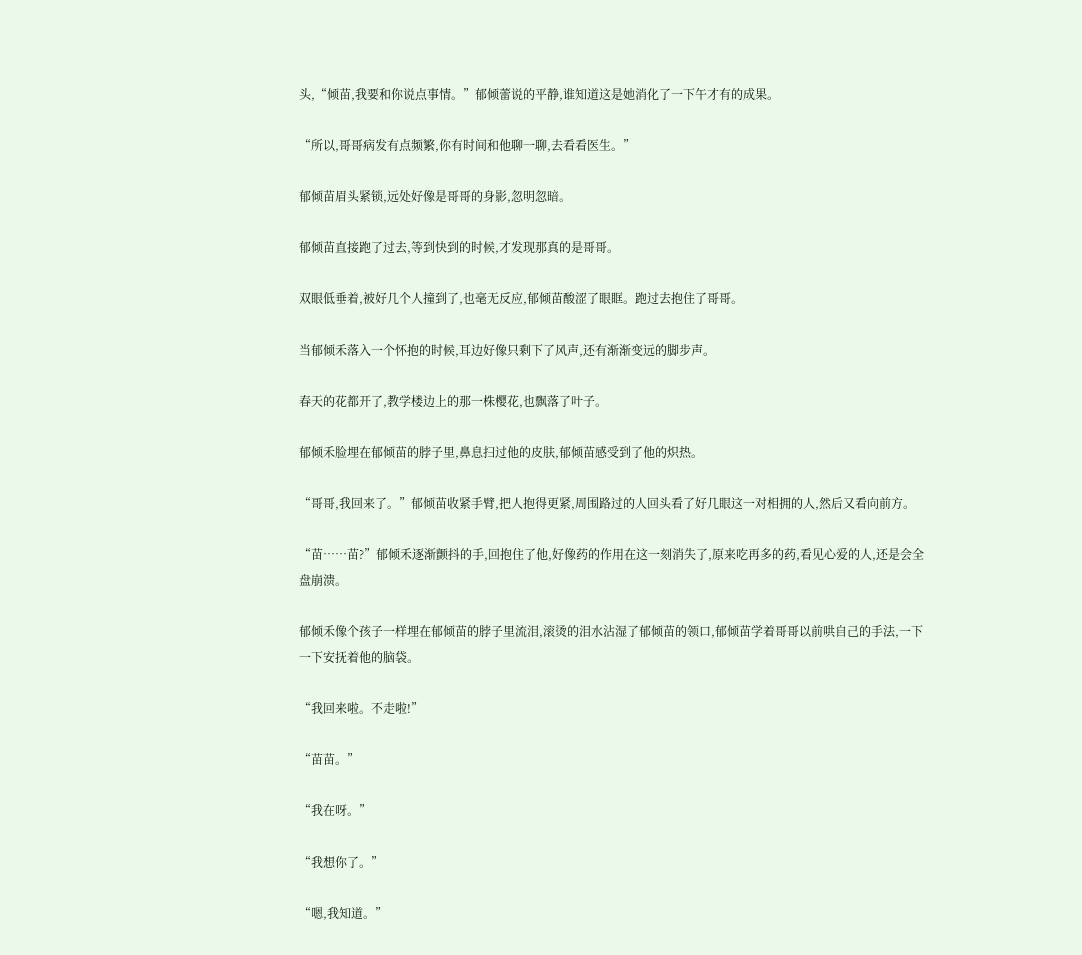头,“倾苗,我要和你说点事情。”郁倾蕾说的平静,谁知道这是她消化了一下午才有的成果。

“所以,哥哥病发有点频繁,你有时间和他聊一聊,去看看医生。”

郁倾苗眉头紧锁,远处好像是哥哥的身影,忽明忽暗。

郁倾苗直接跑了过去,等到快到的时候,才发现那真的是哥哥。

双眼低垂着,被好几个人撞到了,也毫无反应,郁倾苗酸涩了眼眶。跑过去抱住了哥哥。

当郁倾禾落入一个怀抱的时候,耳边好像只剩下了风声,还有渐渐变远的脚步声。

春天的花都开了,教学楼边上的那一株樱花,也飘落了叶子。

郁倾禾脸埋在郁倾苗的脖子里,鼻息扫过他的皮肤,郁倾苗感受到了他的炽热。

“哥哥,我回来了。”郁倾苗收紧手臂,把人抱得更紧,周围路过的人回头看了好几眼这一对相拥的人,然后又看向前方。

“苗……苗?”郁倾禾逐渐颤抖的手,回抱住了他,好像药的作用在这一刻消失了,原来吃再多的药,看见心爱的人,还是会全盘崩溃。

郁倾禾像个孩子一样埋在郁倾苗的脖子里流泪,滚烫的泪水沾湿了郁倾苗的领口,郁倾苗学着哥哥以前哄自己的手法,一下一下安抚着他的脑袋。

“我回来啦。不走啦!”

“苗苗。”

“我在呀。”

“我想你了。”

“嗯,我知道。”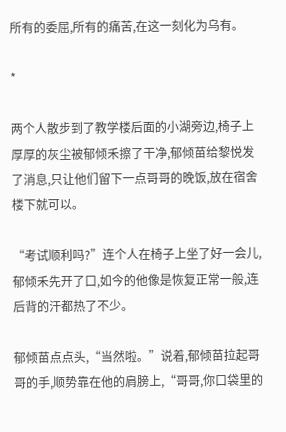所有的委屈,所有的痛苦,在这一刻化为乌有。

*

两个人散步到了教学楼后面的小湖旁边,椅子上厚厚的灰尘被郁倾禾擦了干净,郁倾苗给黎悦发了消息,只让他们留下一点哥哥的晚饭,放在宿舍楼下就可以。

“考试顺利吗?”连个人在椅子上坐了好一会儿,郁倾禾先开了口,如今的他像是恢复正常一般,连后背的汗都热了不少。

郁倾苗点点头,“当然啦。”说着,郁倾苗拉起哥哥的手,顺势靠在他的肩膀上,“哥哥,你口袋里的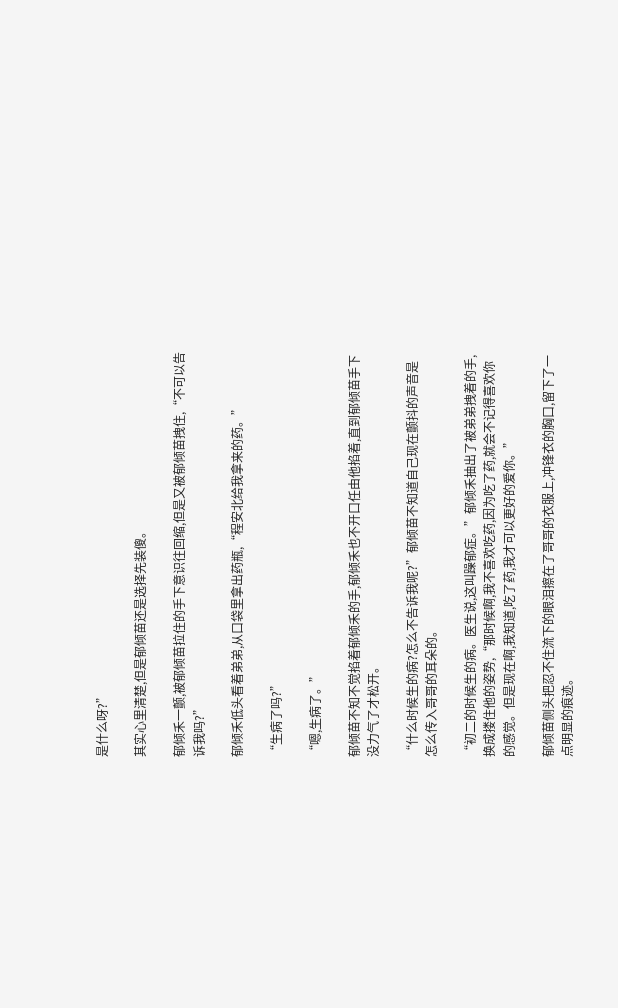是什么呀?”

其实心里清楚,但是郁倾苗还是选择先装傻。

郁倾禾一颤,被郁倾苗拉住的手下意识往回缩,但是又被郁倾苗拽住,“不可以告诉我吗?”

郁倾禾低头看着弟弟,从口袋里拿出药瓶,“程安北给我拿来的药。”

“生病了吗?”

“嗯,生病了。”

郁倾苗不知不觉掐着郁倾禾的手,郁倾禾也不开口任由他掐着,直到郁倾苗手下没力气了才松开。

“什么时候生的病?怎么不告诉我呢?”郁倾苗不知道自己现在颤抖的声音是怎么传入哥哥的耳朵的。

“初二的时候生的病。医生说,这叫躁郁症。”郁倾禾抽出了被弟弟拽着的手,换成搂住他的姿势,“那时候啊,我不喜欢吃药,因为吃了药,就会不记得喜欢你的感觉。但是现在啊,我知道,吃了药,我才可以更好的爱你。”

郁倾苗侧头把忍不住流下的眼泪擦在了哥哥的衣服上,冲锋衣的胸口,留下了一点明显的痕迹。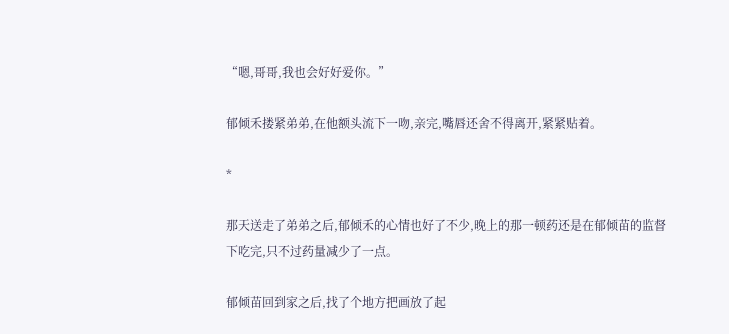“嗯,哥哥,我也会好好爱你。”

郁倾禾搂紧弟弟,在他额头流下一吻,亲完,嘴唇还舍不得离开,紧紧贴着。

*

那天送走了弟弟之后,郁倾禾的心情也好了不少,晚上的那一顿药还是在郁倾苗的监督下吃完,只不过药量减少了一点。

郁倾苗回到家之后,找了个地方把画放了起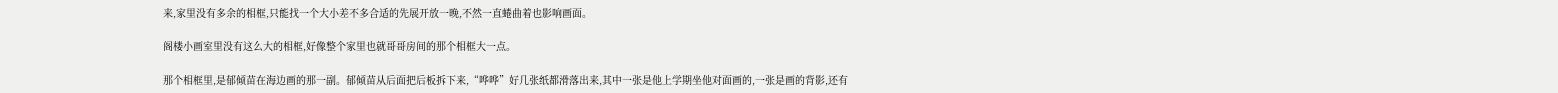来,家里没有多余的相框,只能找一个大小差不多合适的先展开放一晚,不然一直蜷曲着也影响画面。

阁楼小画室里没有这么大的相框,好像整个家里也就哥哥房间的那个相框大一点。

那个相框里,是郁倾苗在海边画的那一副。郁倾苗从后面把后板拆下来,“哗哗”好几张纸都滑落出来,其中一张是他上学期坐他对面画的,一张是画的背影,还有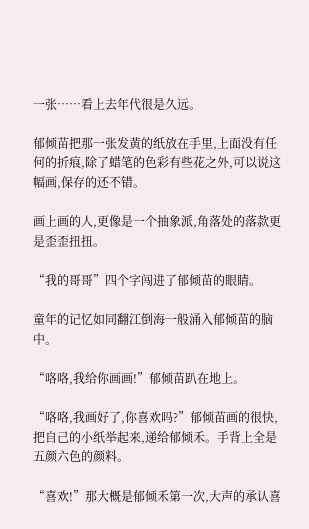一张……看上去年代很是久远。

郁倾苗把那一张发黄的纸放在手里,上面没有任何的折痕,除了蜡笔的色彩有些花之外,可以说这幅画,保存的还不错。

画上画的人,更像是一个抽象派,角落处的落款更是歪歪扭扭。

“我的哥哥”四个字闯进了郁倾苗的眼睛。

童年的记忆如同翻江倒海一般涌入郁倾苗的脑中。

“咯咯,我给你画画!”郁倾苗趴在地上。

“咯咯,我画好了,你喜欢吗?”郁倾苗画的很快,把自己的小纸举起来,递给郁倾禾。手背上全是五颜六色的颜料。

“喜欢!”那大概是郁倾禾第一次,大声的承认喜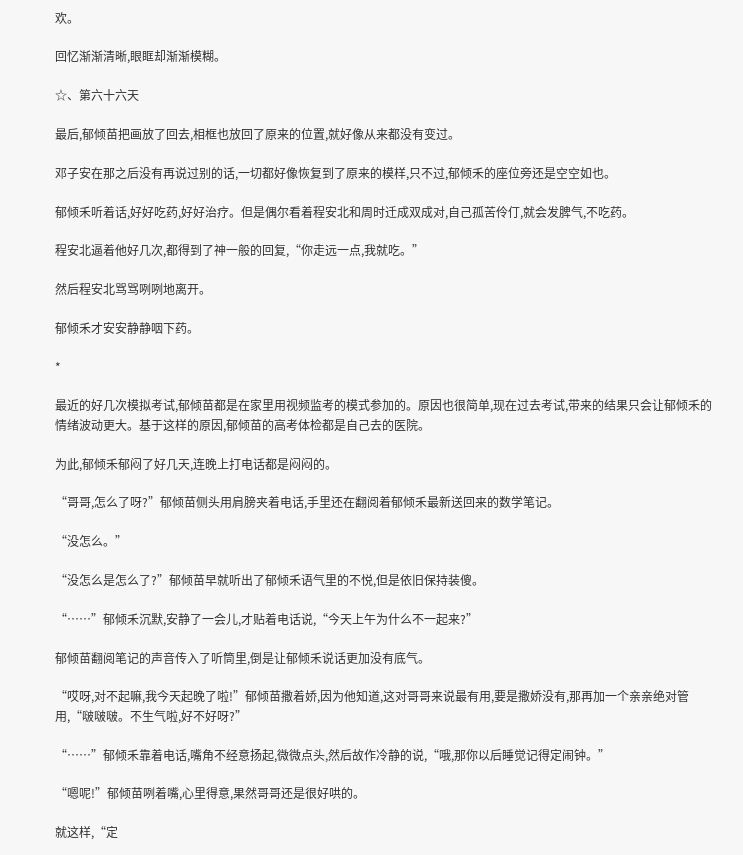欢。

回忆渐渐清晰,眼眶却渐渐模糊。

☆、第六十六天

最后,郁倾苗把画放了回去,相框也放回了原来的位置,就好像从来都没有变过。

邓子安在那之后没有再说过别的话,一切都好像恢复到了原来的模样,只不过,郁倾禾的座位旁还是空空如也。

郁倾禾听着话,好好吃药,好好治疗。但是偶尔看着程安北和周时迁成双成对,自己孤苦伶仃,就会发脾气,不吃药。

程安北逼着他好几次,都得到了神一般的回复,“你走远一点,我就吃。”

然后程安北骂骂咧咧地离开。

郁倾禾才安安静静咽下药。

*

最近的好几次模拟考试,郁倾苗都是在家里用视频监考的模式参加的。原因也很简单,现在过去考试,带来的结果只会让郁倾禾的情绪波动更大。基于这样的原因,郁倾苗的高考体检都是自己去的医院。

为此,郁倾禾郁闷了好几天,连晚上打电话都是闷闷的。

“哥哥,怎么了呀?”郁倾苗侧头用肩膀夹着电话,手里还在翻阅着郁倾禾最新送回来的数学笔记。

“没怎么。”

“没怎么是怎么了?”郁倾苗早就听出了郁倾禾语气里的不悦,但是依旧保持装傻。

“……”郁倾禾沉默,安静了一会儿,才贴着电话说,“今天上午为什么不一起来?”

郁倾苗翻阅笔记的声音传入了听筒里,倒是让郁倾禾说话更加没有底气。

“哎呀,对不起嘛,我今天起晚了啦!”郁倾苗撒着娇,因为他知道,这对哥哥来说最有用,要是撒娇没有,那再加一个亲亲绝对管用,“啵啵啵。不生气啦,好不好呀?”

“……”郁倾禾靠着电话,嘴角不经意扬起,微微点头,然后故作冷静的说,“哦,那你以后睡觉记得定闹钟。”

“嗯呢!”郁倾苗咧着嘴,心里得意,果然哥哥还是很好哄的。

就这样,“定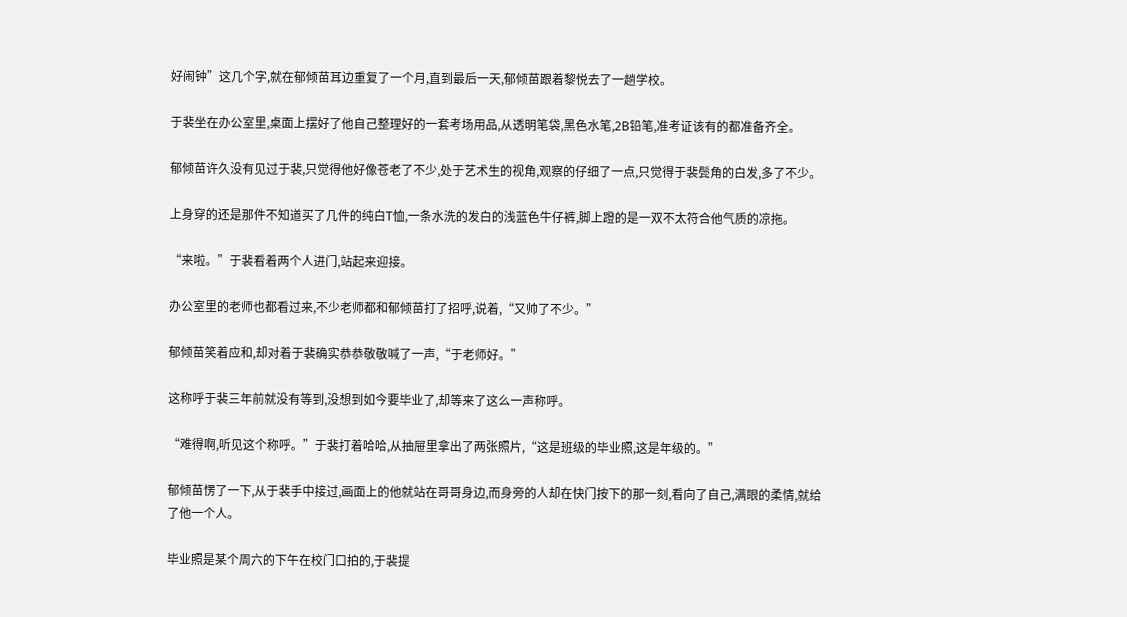好闹钟”这几个字,就在郁倾苗耳边重复了一个月,直到最后一天,郁倾苗跟着黎悦去了一趟学校。

于裴坐在办公室里,桌面上摆好了他自己整理好的一套考场用品,从透明笔袋,黑色水笔,2B铅笔,准考证该有的都准备齐全。

郁倾苗许久没有见过于裴,只觉得他好像苍老了不少,处于艺术生的视角,观察的仔细了一点,只觉得于裴鬓角的白发,多了不少。

上身穿的还是那件不知道买了几件的纯白T恤,一条水洗的发白的浅蓝色牛仔裤,脚上蹬的是一双不太符合他气质的凉拖。

“来啦。”于裴看着两个人进门,站起来迎接。

办公室里的老师也都看过来,不少老师都和郁倾苗打了招呼,说着,“又帅了不少。”

郁倾苗笑着应和,却对着于裴确实恭恭敬敬喊了一声,“于老师好。”

这称呼于裴三年前就没有等到,没想到如今要毕业了,却等来了这么一声称呼。

“难得啊,听见这个称呼。”于裴打着哈哈,从抽屉里拿出了两张照片,“这是班级的毕业照,这是年级的。”

郁倾苗愣了一下,从于裴手中接过,画面上的他就站在哥哥身边,而身旁的人却在快门按下的那一刻,看向了自己,满眼的柔情,就给了他一个人。

毕业照是某个周六的下午在校门口拍的,于裴提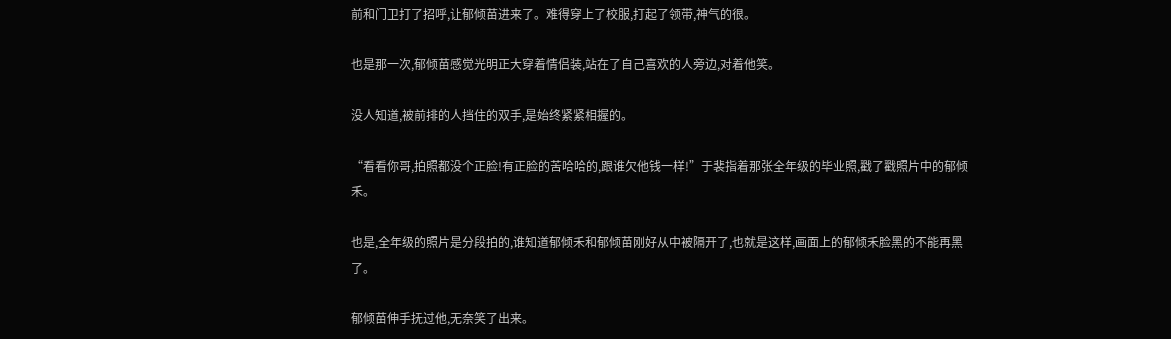前和门卫打了招呼,让郁倾苗进来了。难得穿上了校服,打起了领带,神气的很。

也是那一次,郁倾苗感觉光明正大穿着情侣装,站在了自己喜欢的人旁边,对着他笑。

没人知道,被前排的人挡住的双手,是始终紧紧相握的。

“看看你哥,拍照都没个正脸!有正脸的苦哈哈的,跟谁欠他钱一样!”于裴指着那张全年级的毕业照,戳了戳照片中的郁倾禾。

也是,全年级的照片是分段拍的,谁知道郁倾禾和郁倾苗刚好从中被隔开了,也就是这样,画面上的郁倾禾脸黑的不能再黑了。

郁倾苗伸手抚过他,无奈笑了出来。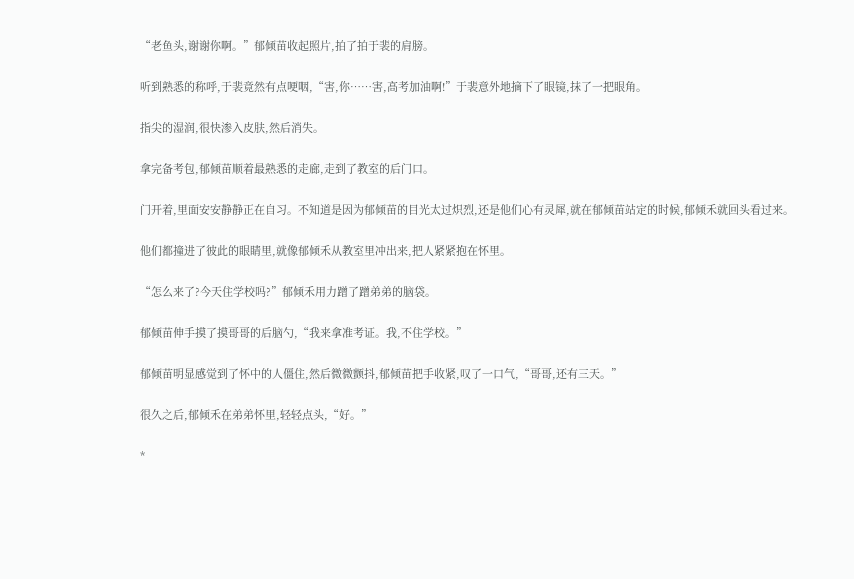“老鱼头,谢谢你啊。”郁倾苗收起照片,拍了拍于裴的肩膀。

听到熟悉的称呼,于裴竟然有点哽咽,“害,你……害,高考加油啊!”于裴意外地摘下了眼镜,抹了一把眼角。

指尖的湿润,很快渗入皮肤,然后消失。

拿完备考包,郁倾苗顺着最熟悉的走廊,走到了教室的后门口。

门开着,里面安安静静正在自习。不知道是因为郁倾苗的目光太过炽烈,还是他们心有灵犀,就在郁倾苗站定的时候,郁倾禾就回头看过来。

他们都撞进了彼此的眼睛里,就像郁倾禾从教室里冲出来,把人紧紧抱在怀里。

“怎么来了?今天住学校吗?”郁倾禾用力蹭了蹭弟弟的脑袋。

郁倾苗伸手摸了摸哥哥的后脑勺,“我来拿准考证。我,不住学校。”

郁倾苗明显感觉到了怀中的人僵住,然后微微颤抖,郁倾苗把手收紧,叹了一口气,“哥哥,还有三天。”

很久之后,郁倾禾在弟弟怀里,轻轻点头,“好。”

*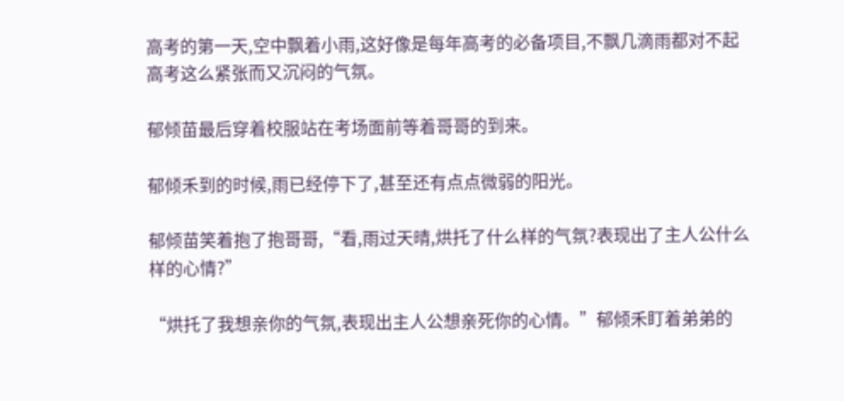高考的第一天,空中飘着小雨,这好像是每年高考的必备项目,不飘几滴雨都对不起高考这么紧张而又沉闷的气氛。

郁倾苗最后穿着校服站在考场面前等着哥哥的到来。

郁倾禾到的时候,雨已经停下了,甚至还有点点微弱的阳光。

郁倾苗笑着抱了抱哥哥,“看,雨过天晴,烘托了什么样的气氛?表现出了主人公什么样的心情?”

“烘托了我想亲你的气氛,表现出主人公想亲死你的心情。”郁倾禾盯着弟弟的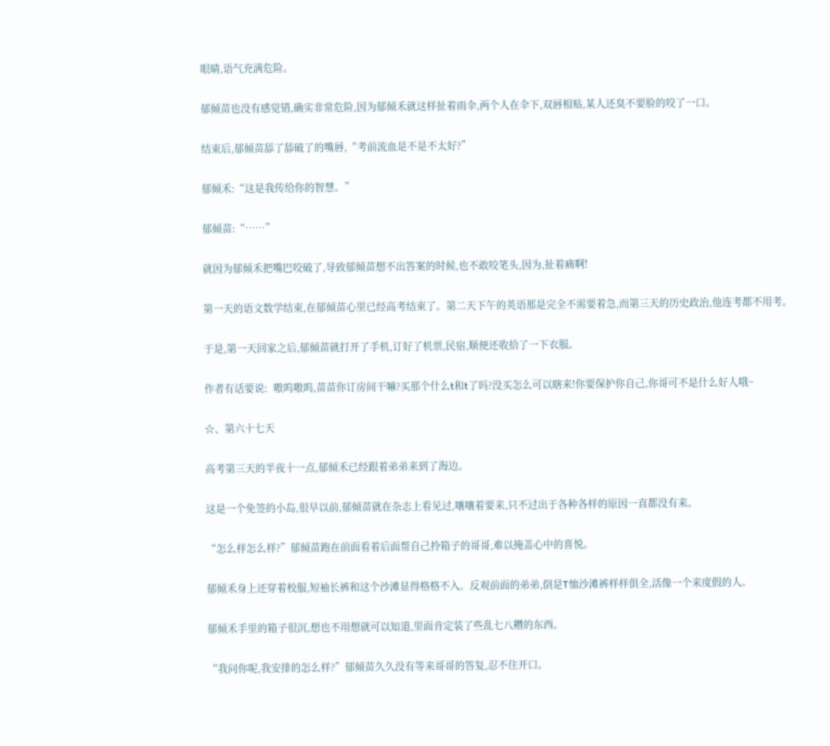眼睛,语气充满危险。

郁倾苗也没有感觉错,确实非常危险,因为郁倾禾就这样扯着雨伞,两个人在伞下,双唇相贴,某人还臭不要脸的咬了一口。

结束后,郁倾苗舔了舔破了的嘴唇,“考前流血是不是不太好?”

郁倾禾:“这是我传给你的智慧。”

郁倾苗:“……”

就因为郁倾禾把嘴巴咬破了,导致郁倾苗想不出答案的时候,也不敢咬笔头,因为,扯着痛啊!

第一天的语文数学结束,在郁倾苗心里已经高考结束了。第二天下午的英语那是完全不需要着急,而第三天的历史政治,他连考都不用考。

于是,第一天回家之后,郁倾苗就打开了手机,订好了机票,民宿,顺便还收拾了一下衣服。

作者有话要说:  嗷呜嗷呜,苗苗你订房间干嘛?买那个什么t和t了吗?没买怎么可以瞎来!你要保护你自己,你哥可不是什么好人哦~

☆、第六十七天

高考第三天的半夜十一点,郁倾禾已经跟着弟弟来到了海边。

这是一个免签的小岛,很早以前,郁倾苗就在杂志上看见过,嚷嚷着要来,只不过出于各种各样的原因一直都没有来。

“怎么样怎么样?”郁倾苗跑在前面看着后面帮自己拎箱子的哥哥,难以掩盖心中的喜悦。

郁倾禾身上还穿着校服,短袖长裤和这个沙滩显得格格不入。反观前面的弟弟,倒是T恤沙滩裤样样俱全,活像一个来度假的人。

郁倾禾手里的箱子很沉,想也不用想就可以知道,里面肯定装了些乱七八糟的东西。

“我问你呢,我安排的怎么样?”郁倾苗久久没有等来哥哥的答复,忍不住开口。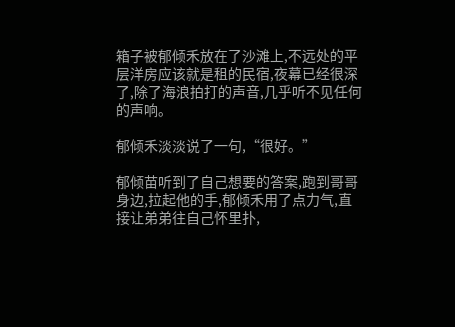箱子被郁倾禾放在了沙滩上,不远处的平层洋房应该就是租的民宿,夜幕已经很深了,除了海浪拍打的声音,几乎听不见任何的声响。

郁倾禾淡淡说了一句,“很好。”

郁倾苗听到了自己想要的答案,跑到哥哥身边,拉起他的手,郁倾禾用了点力气,直接让弟弟往自己怀里扑,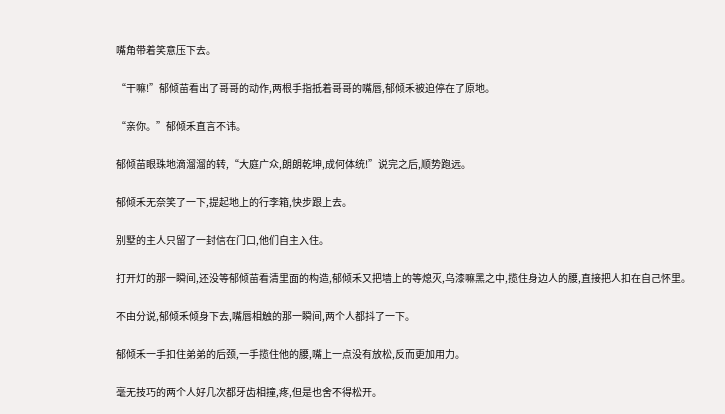嘴角带着笑意压下去。

“干嘛!”郁倾苗看出了哥哥的动作,两根手指抵着哥哥的嘴唇,郁倾禾被迫停在了原地。

“亲你。”郁倾禾直言不讳。

郁倾苗眼珠地滴溜溜的转,“大庭广众,朗朗乾坤,成何体统!”说完之后,顺势跑远。

郁倾禾无奈笑了一下,提起地上的行李箱,快步跟上去。

别墅的主人只留了一封信在门口,他们自主入住。

打开灯的那一瞬间,还没等郁倾苗看清里面的构造,郁倾禾又把墙上的等熄灭,乌漆嘛黑之中,揽住身边人的腰,直接把人扣在自己怀里。

不由分说,郁倾禾倾身下去,嘴唇相触的那一瞬间,两个人都抖了一下。

郁倾禾一手扣住弟弟的后颈,一手揽住他的腰,嘴上一点没有放松,反而更加用力。

毫无技巧的两个人好几次都牙齿相撞,疼,但是也舍不得松开。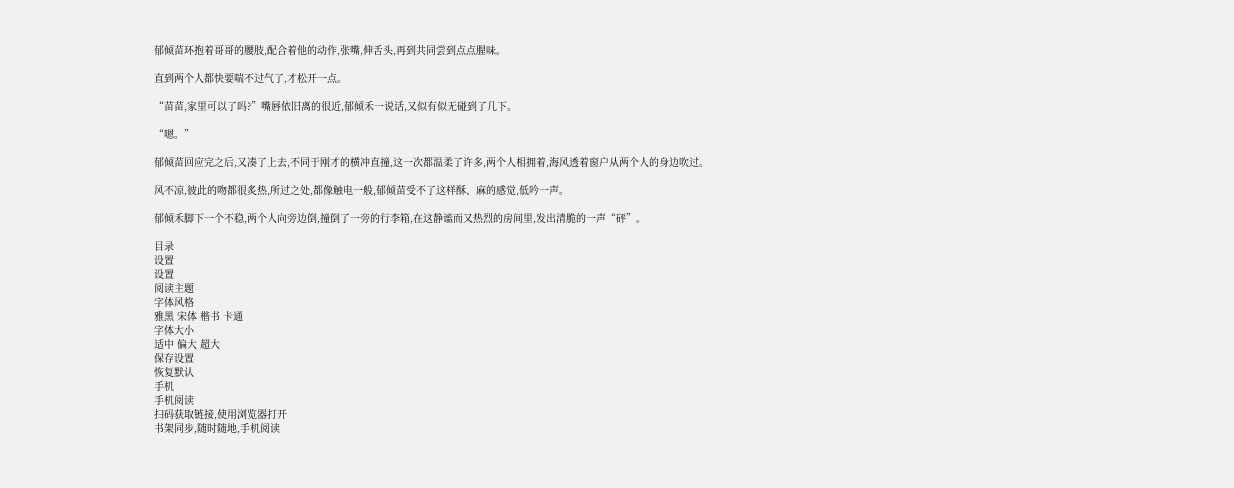郁倾苗环抱着哥哥的腰肢,配合着他的动作,张嘴,伸舌头,再到共同尝到点点腥味。

直到两个人都快要喘不过气了,才松开一点。

“苗苗,家里可以了吗?”嘴唇依旧离的很近,郁倾禾一说话,又似有似无碰到了几下。

“嗯。”

郁倾苗回应完之后,又凑了上去,不同于刚才的横冲直撞,这一次都温柔了许多,两个人相拥着,海风透着窗户从两个人的身边吹过。

风不凉,彼此的吻都很炙热,所过之处,都像触电一般,郁倾苗受不了这样酥、麻的感觉,低吟一声。

郁倾禾脚下一个不稳,两个人向旁边倒,撞倒了一旁的行李箱,在这静谧而又热烈的房间里,发出清脆的一声“砰”。

目录
设置
设置
阅读主题
字体风格
雅黑 宋体 楷书 卡通
字体大小
适中 偏大 超大
保存设置
恢复默认
手机
手机阅读
扫码获取链接,使用浏览器打开
书架同步,随时随地,手机阅读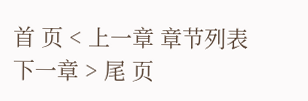首 页 < 上一章 章节列表 下一章 > 尾 页